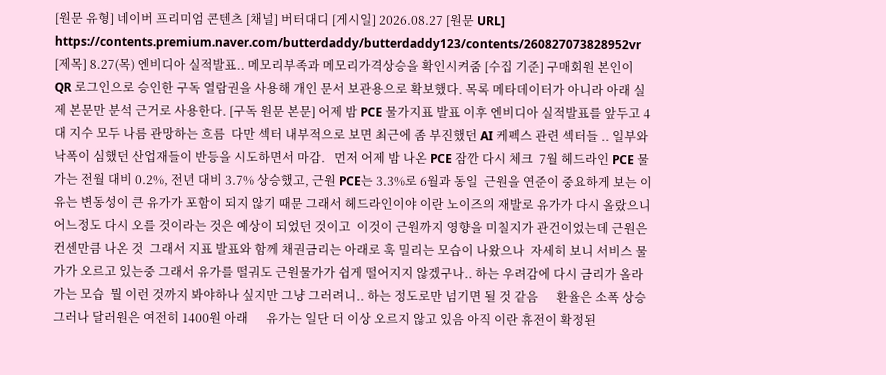[원문 유형] 네이버 프리미엄 콘텐츠 [채널] 버터대디 [게시일] 2026.08.27 [원문 URL] https://contents.premium.naver.com/butterdaddy/butterdaddy123/contents/260827073828952vr [제목] 8.27(목) 엔비디아 실적발표.. 메모리부족과 메모리가격상승을 확인시켜줌 [수집 기준] 구매회원 본인이 QR 로그인으로 승인한 구독 열람권을 사용해 개인 문서 보관용으로 확보했다. 목록 메타데이터가 아니라 아래 실제 본문만 분석 근거로 사용한다. [구독 원문 본문] 어제 밤 PCE 물가지표 발표 이후 엔비디아 실적발표를 앞두고 4대 지수 모두 나름 관망하는 흐름  다만 섹터 내부적으로 보면 최근에 좀 부진했던 AI 케펙스 관련 섹터들 .. 일부와 낙폭이 심했던 산업재들이 반등을 시도하면서 마감.   먼저 어제 밤 나온 PCE 잠깐 다시 체크  7월 헤드라인 PCE 물가는 전월 대비 0.2%, 전년 대비 3.7% 상승했고, 근원 PCE는 3.3%로 6월과 동일  근원을 연준이 중요하게 보는 이유는 변동성이 큰 유가가 포함이 되지 않기 때문 그래서 헤드라인이야 이란 노이즈의 재발로 유가가 다시 올랐으니 어느정도 다시 오를 것이라는 것은 예상이 되었던 것이고  이것이 근원까지 영향을 미칠지가 관건이었는데 근원은 컨센만큼 나온 것  그래서 지표 발표와 함께 채권금리는 아래로 훅 밀리는 모습이 나왔으나  자세히 보니 서비스 물가가 오르고 있는중 그래서 유가를 떨궈도 근원물가가 쉽게 떨어지지 않겠구나.. 하는 우려감에 다시 금리가 올라가는 모습  뭘 이런 것까지 봐야하나 싶지만 그냥 그러려니.. 하는 정도로만 넘기면 될 것 같음      환율은 소폭 상승 그러나 달러원은 여전히 1400원 아래      유가는 일단 더 이상 오르지 않고 있음 아직 이란 휴전이 확정된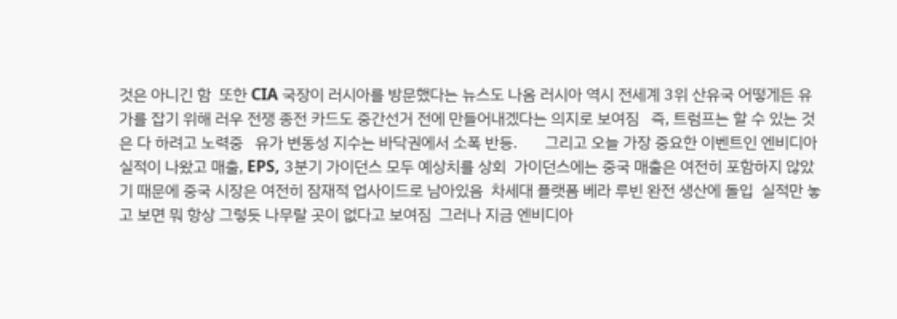것은 아니긴 함  또한 CIA 국장이 러시아를 방문했다는 뉴스도 나옴 러시아 역시 전세계 3위 산유국 어떻게든 유가를 잡기 위해 러우 전쟁 종전 카드도 중간선거 전에 만들어내겠다는 의지로 보여짐   즉, 트럼프는 할 수 있는 것은 다 하려고 노력중   유가 변동성 지수는 바닥권에서 소폭 반등.       그리고 오늘 가장 중요한 이벤트인 엔비디아 실적이 나왔고 매출, EPS, 3분기 가이던스 모두 예상치를 상회  가이던스에는 중국 매출은 여전히 포함하지 않았기 때문에 중국 시장은 여전히 잠재적 업사이드로 남아있음  차세대 플랫폼 베라 루빈 완전 생산에 돌입  실적만 놓고 보면 뭐 항상 그렇듯 나무랄 곳이 없다고 보여짐  그러나 지금 엔비디아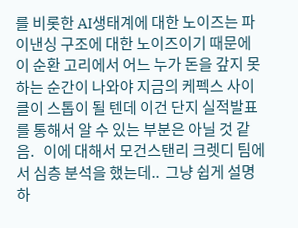를 비롯한 AI생태계에 대한 노이즈는 파이낸싱 구조에 대한 노이즈이기 때문에 이 순환 고리에서 어느 누가 돈을 갚지 못하는 순간이 나와야 지금의 케펙스 사이클이 스톱이 될 텐데 이건 단지 실적발표를 통해서 알 수 있는 부분은 아닐 것 같음.   이에 대해서 모건스탠리 크렛디 팀에서 심층 분석을 했는데..  그냥 쉽게 설명하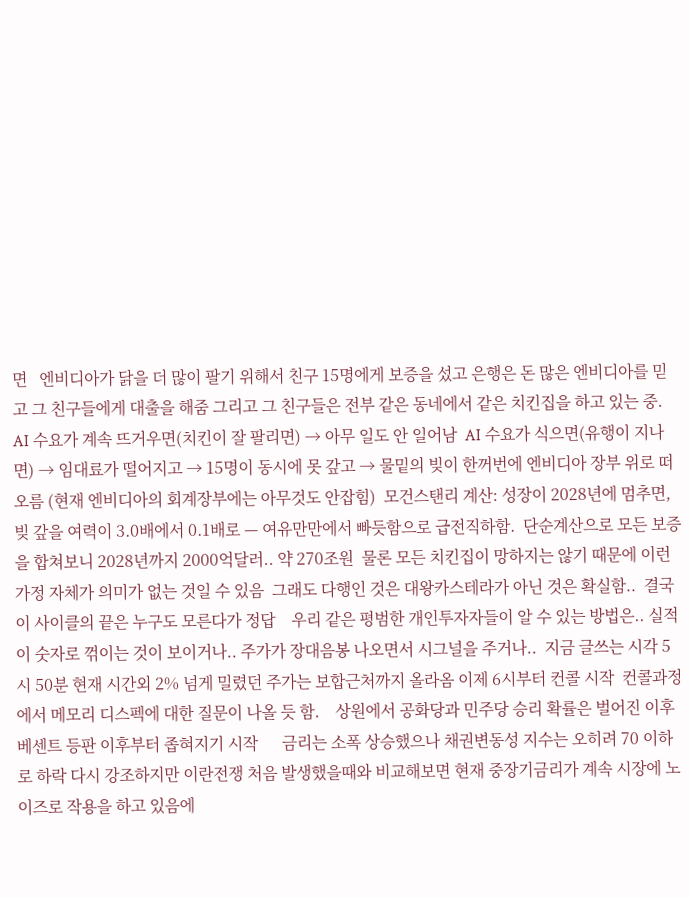면   엔비디아가 닭을 더 많이 팔기 위해서 친구 15명에게 보증을 섰고 은행은 돈 많은 엔비디아를 믿고 그 친구들에게 대출을 해줌 그리고 그 친구들은 전부 같은 동네에서 같은 치킨집을 하고 있는 중. AI 수요가 계속 뜨거우면(치킨이 잘 팔리면) → 아무 일도 안 일어남  AI 수요가 식으면(유행이 지나면) → 임대료가 떨어지고 → 15명이 동시에 못 갚고 → 물밑의 빚이 한꺼번에 엔비디아 장부 위로 떠오름 (현재 엔비디아의 회계장부에는 아무것도 안잡힘)  모건스탠리 계산: 성장이 2028년에 멈추면, 빚 갚을 여력이 3.0배에서 0.1배로 — 여유만만에서 빠듯함으로 급전직하함.  단순계산으로 모든 보증을 합쳐보니 2028년까지 2000억달러.. 약 270조원  물론 모든 치킨집이 망하지는 않기 때문에 이런 가정 자체가 의미가 없는 것일 수 있음  그래도 다행인 것은 대왕카스테라가 아닌 것은 확실함..  결국 이 사이클의 끝은 누구도 모른다가 정답    우리 같은 평범한 개인투자자들이 알 수 있는 방법은.. 실적이 숫자로 꺾이는 것이 보이거나.. 주가가 장대음봉 나오면서 시그널을 주거나..  지금 글쓰는 시각 5시 50분 현재 시간외 2% 넘게 밀렸던 주가는 보합근처까지 올라옴 이제 6시부터 컨콜 시작  컨콜과정에서 메모리 디스펙에 대한 질문이 나올 듯 함.    상원에서 공화당과 민주당 승리 확률은 벌어진 이후 베센트 등판 이후부터 좁혀지기 시작      금리는 소폭 상승했으나 채권변동성 지수는 오히려 70 이하로 하락 다시 강조하지만 이란전쟁 처음 발생했을때와 비교해보면 현재 중장기금리가 계속 시장에 노이즈로 작용을 하고 있음에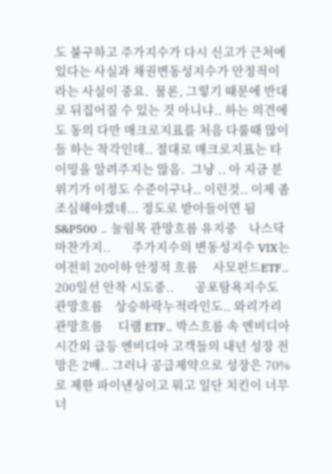도 불구하고 주가지수가 다시 신고가 근처에 있다는 사실과 채권변동성지수가 안정적이라는 사실이 중요.  물론, 그렇기 때문에 반대로 뒤집어질 수 있는 것 아니냐.. 하는 의견에도 동의 다만 매크로지표를 처음 다룰때 많이들 하는 착각인데.. 절대로 매크로지표는 타이밍을 알려주지는 않음.  그냥 .. 아 지금 분위기가 이정도 수준이구나.. 이런것.. 이제 좀 조심해야겠네... 정도로 받아들이면 됨      S&P500 .. 눌림목 관망흐름 유지중    나스닥 마찬가지..       주가지수의 변동성지수 VIX는 여전히 20이하 안정적 흐름     사모펀드ETF.. 200일선 안착 시도중..       공포탐욕지수도 관망흐름    상승하락누적라인도.. 와리가리 관망흐름     디램 ETF.. 박스흐름 속 엔비디아 시간외 급등 엔비디아 고객들의 내년 성장 전망은 2배.. 그러나 공급제약으로 성장은 70%로 제한 파이낸싱이고 뭐고 일단 치킨이 너무너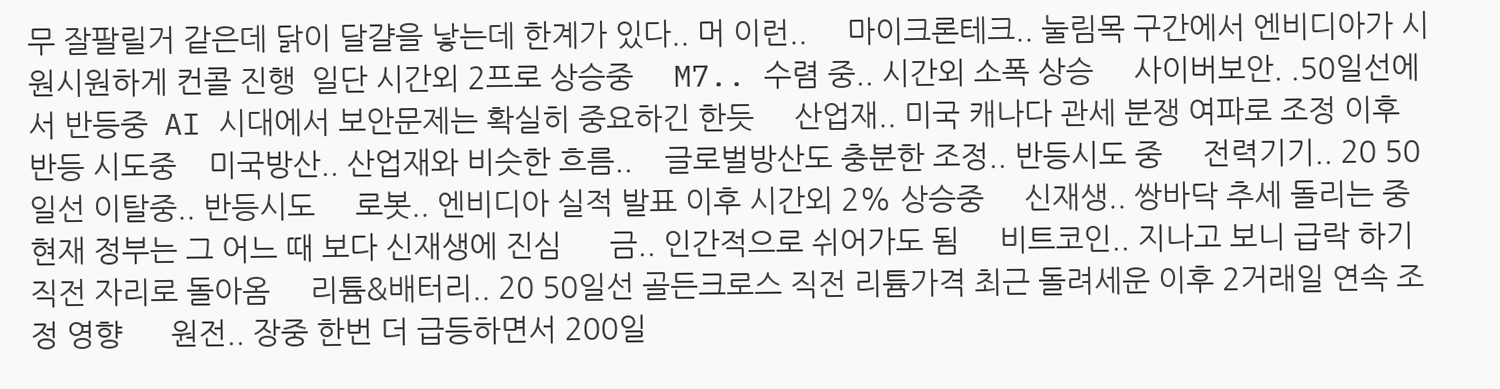무 잘팔릴거 같은데 닭이 달걀을 낳는데 한계가 있다.. 머 이런..     마이크론테크.. 눌림목 구간에서 엔비디아가 시원시원하게 컨콜 진행  일단 시간외 2프로 상승중     M7.. 수렴 중.. 시간외 소폭 상승     사이버보안. .50일선에서 반등중  AI 시대에서 보안문제는 확실히 중요하긴 한듯     산업재.. 미국 캐나다 관세 분쟁 여파로 조정 이후 반등 시도중    미국방산.. 산업재와 비슷한 흐름..    글로벌방산도 충분한 조정.. 반등시도 중     전력기기.. 20 50일선 이탈중.. 반등시도     로봇.. 엔비디아 실적 발표 이후 시간외 2% 상승중     신재생.. 쌍바닥 추세 돌리는 중  현재 정부는 그 어느 때 보다 신재생에 진심      금.. 인간적으로 쉬어가도 됨     비트코인.. 지나고 보니 급락 하기 직전 자리로 돌아옴     리튬&배터리.. 20 50일선 골든크로스 직전 리튬가격 최근 돌려세운 이후 2거래일 연속 조정 영향      원전.. 장중 한번 더 급등하면서 200일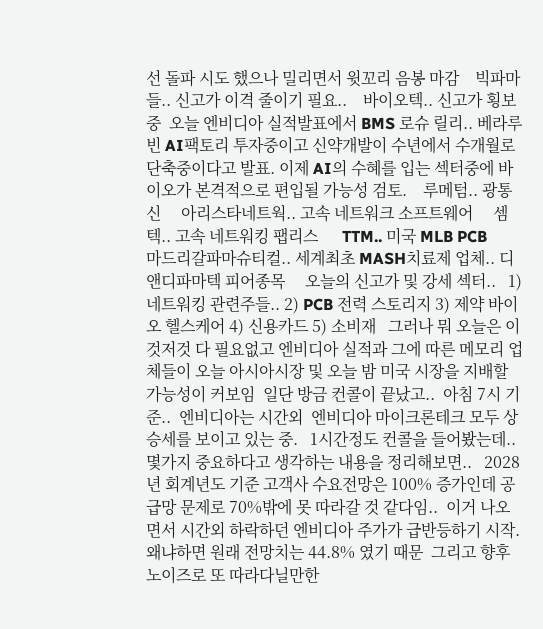선 돌파 시도 했으나 밀리면서 윗꼬리 음봉 마감    빅파마들.. 신고가 이격 줄이기 필요..    바이오텍.. 신고가 횡보중  오늘 엔비디아 실적발표에서 BMS 로슈 릴리.. 베라루빈 AI팩토리 투자중이고 신약개발이 수년에서 수개월로 단축중이다고 발표. 이제 AI의 수혜를 입는 섹터중에 바이오가 본격적으로 편입될 가능성 검토.    루메텀.. 광통신     아리스타네트웍.. 고속 네트워크 소프트웨어     셈텍.. 고속 네트워킹 팹리스      TTM.. 미국 MLB PCB      마드리갈파마슈티컬.. 세계최초 MASH치료제 업체.. 디앤디파마텍 피어종목     오늘의 신고가 및 강세 섹터..   1) 네트워킹 관련주들.. 2) PCB 전력 스토리지 3) 제약 바이오 헬스케어 4) 신용카드 5) 소비재   그러나 뭐 오늘은 이것저것 다 필요없고 엔비디아 실적과 그에 따른 메모리 업체들이 오늘 아시아시장 및 오늘 밤 미국 시장을 지배할 가능성이 커보임  일단 방금 컨콜이 끝났고..  아침 7시 기준..  엔비디아는 시간외  엔비디아 마이크론테크 모두 상승세를 보이고 있는 중.   1시간정도 컨콜을 들어봤는데.. 몇가지 중요하다고 생각하는 내용을 정리해보면..   2028년 회계년도 기준 고객사 수요전망은 100% 증가인데 공급망 문제로 70%밖에 못 따라갈 것 같다임..  이거 나오면서 시간외 하락하던 엔비디아 주가가 급반등하기 시작.  왜냐하면 원래 전망치는 44.8% 였기 때문  그리고 향후 노이즈로 또 따라다닐만한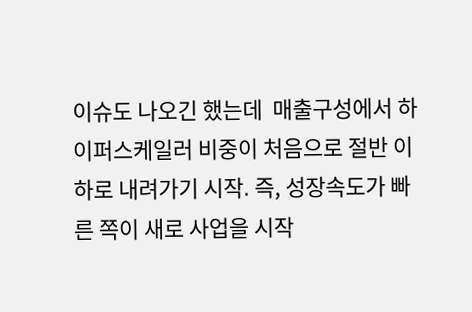이슈도 나오긴 했는데  매출구성에서 하이퍼스케일러 비중이 처음으로 절반 이하로 내려가기 시작. 즉, 성장속도가 빠른 쪽이 새로 사업을 시작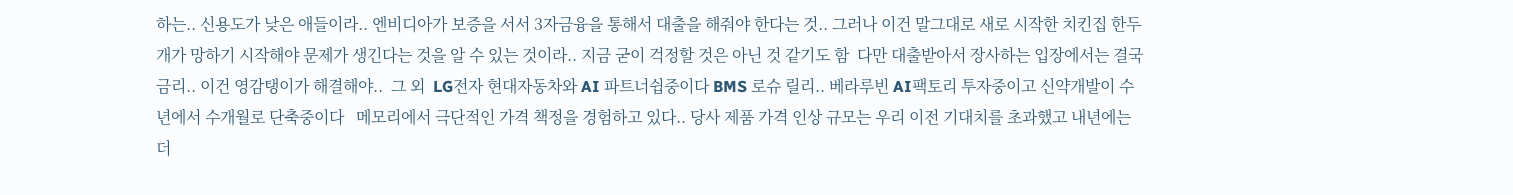하는.. 신용도가 낮은 애들이라.. 엔비디아가 보증을 서서 3자금융을 통해서 대출을 해줘야 한다는 것.. 그러나 이건 말그대로 새로 시작한 치킨집 한두개가 망하기 시작해야 문제가 생긴다는 것을 알 수 있는 것이라.. 지금 굳이 걱정할 것은 아닌 것 같기도 함  다만 대출받아서 장사하는 입장에서는 결국 금리.. 이건 영감탱이가 해결해야..  그 외  LG전자 현대자동차와 AI 파트너쉽중이다 BMS 로슈 릴리.. 베라루빈 AI팩토리 투자중이고 신약개발이 수년에서 수개월로 단축중이다   메모리에서 극단적인 가격 책정을 경험하고 있다.. 당사 제품 가격 인상 규모는 우리 이전 기대치를 초과했고 내년에는 더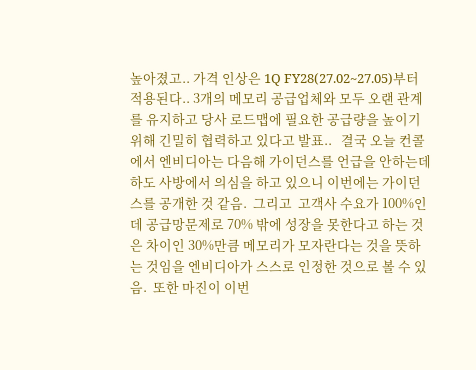높아졌고.. 가격 인상은 1Q FY28(27.02~27.05)부터 적용된다.. 3개의 메모리 공급업체와 모두 오랜 관계를 유지하고 당사 로드맵에 필요한 공급량을 높이기 위해 긴밀히 협력하고 있다고 발표..   결국 오늘 컨콜에서 엔비디아는 다음해 가이던스를 언급을 안하는데 하도 사방에서 의심을 하고 있으니 이번에는 가이던스를 공개한 것 같음.  그리고  고객사 수요가 100%인데 공급망문제로 70% 밖에 성장을 못한다고 하는 것은 차이인 30%만큼 메모리가 모자란다는 것을 뜻하는 것임을 엔비디아가 스스로 인정한 것으로 볼 수 있음.  또한 마진이 이번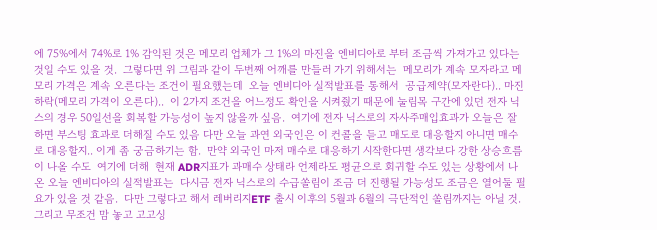에 75%에서 74%로 1% 감익된 것은 메모리 업체가 그 1%의 마진을 엔비디아로 부터 조금씩 가져가고 있다는 것일 수도 있을 것.  그렇다면 위 그림과 같이 두번째 어깨를 만들러 가기 위해서는  메모리가 계속 모자라고 메모리 가격은 계속 오른다는 조건이 필요했는데  오늘 엔비디아 실적발표를 통해서  공급제약(모자란다).. 마진하락(메모리 가격이 오른다)..  이 2가지 조건을 어느정도 확인을 시켜줬기 때문에 눌림목 구간에 있던 전자 닉스의 경우 50일선을 회복할 가능성이 높지 않을까 싶음.  여기에 전자 닉스로의 자사주매입효과가 오늘은 잘하면 부스팅 효과로 더해질 수도 있음 다만 오늘 과연 외국인은 이 컨콜을 듣고 매도로 대응할지 아니면 매수로 대응할지.. 이게 좀 궁금하기는 함.  만약 외국인 마저 매수로 대응하기 시작한다면 생각보다 강한 상승흐름이 나올 수도  여기에 더해  현재 ADR지표가 과매수 상태라 언제라도 평균으로 회귀할 수도 있는 상황에서 나온 오늘 엔비디아의 실적발표는  다시금 전자 닉스로의 수급쏠림이 조금 더 진행될 가능성도 조금은 열어둘 필요가 있을 것 같음.  다만 그렇다고 해서 레버리지ETF 출시 이후의 5월과 6월의 극단적인 쏠림까지는 아닐 것.  그리고 무조건 맘 놓고 고고싱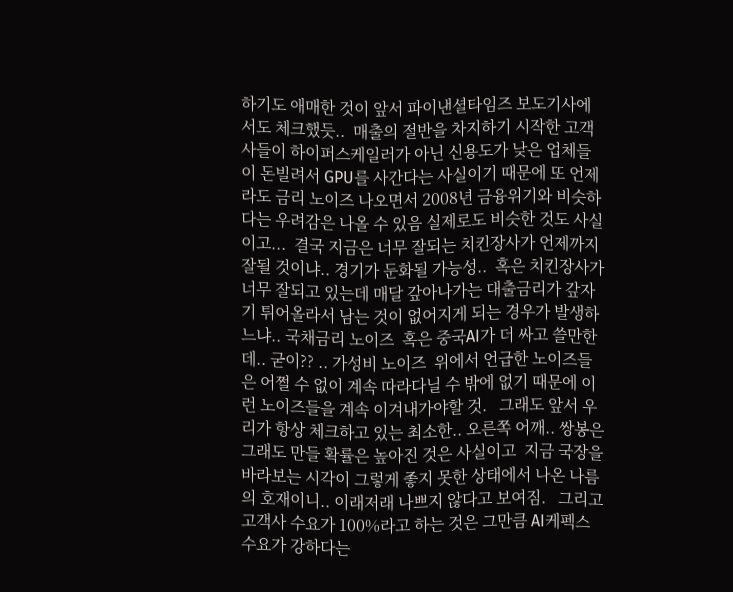하기도 애매한 것이 앞서 파이낸셜타임즈 보도기사에서도 체크했듯..  매출의 절반을 차지하기 시작한 고객사들이 하이퍼스케일러가 아닌 신용도가 낮은 업체들이 돈빌려서 GPU를 사간다는 사실이기 때문에 또 언제라도 금리 노이즈 나오면서 2008년 금융위기와 비슷하다는 우려감은 나올 수 있음 실제로도 비슷한 것도 사실이고...  결국 지금은 너무 잘되는 치킨장사가 언제까지 잘될 것이냐.. 경기가 둔화될 가능성..  혹은 치킨장사가 너무 잘되고 있는데 매달 갚아나가는 대출금리가 갚자기 튀어올라서 남는 것이 없어지게 되는 경우가 발생하느냐.. 국채금리 노이즈  혹은 중국AI가 더 싸고 쓸만한데.. 굳이?? .. 가성비 노이즈  위에서 언급한 노이즈들은 어쩔 수 없이 계속 따라다닐 수 밖에 없기 때문에 이런 노이즈들을 계속 이겨내가야할 것.   그래도 앞서 우리가 항상 체크하고 있는 최소한.. 오른쪽 어깨.. 쌍봉은 그래도 만들 확률은 높아진 것은 사실이고  지금 국장을 바라보는 시각이 그렇게 좋지 못한 상태에서 나온 나름의 호재이니.. 이래저래 나쁘지 않다고 보여짐.   그리고 고객사 수요가 100%라고 하는 것은 그만큼 AI케펙스 수요가 강하다는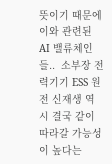뜻이기 때문에 이와 관련된 AI 밸류체인들..  소부장 전력기기 ESS 원전 신재생 역시 결국 같이 따라갈 가능성이 높다는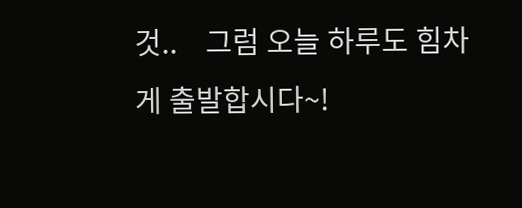것..    그럼 오늘 하루도 힘차게 출발합시다~!